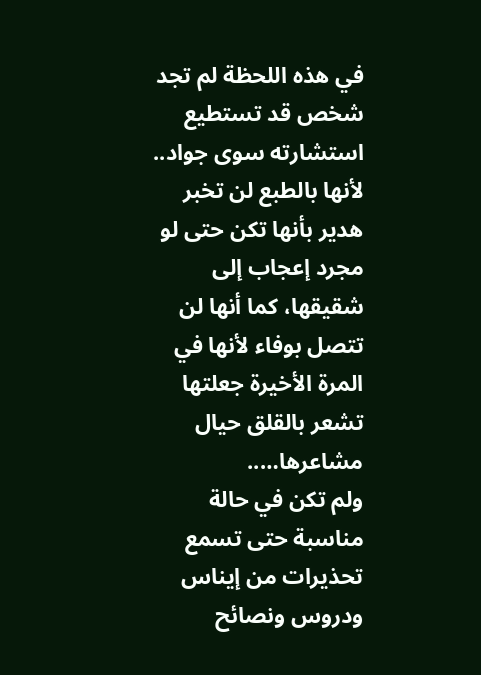في هذه اللحظة لم تجد شخص قد تستطيع استشارته سوى جواد..
لأنها بالطبع لن تخبر هدير بأنها تكن حتى لو مجرد إعجاب إلى شقيقها، كما أنها لن تتصل بوفاء لأنها في المرة الأخيرة جعلتها تشعر بالقلق حيال مشاعرها…..
ولم تكن في حالة مناسبة حتى تسمع تحذيرات من إيناس ودروس ونصائح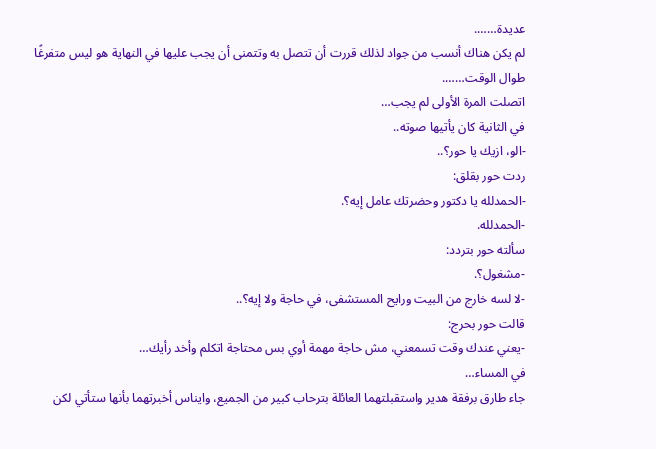عديدة…….
لم يكن هناك أنسب من جواد لذلك قررت أن تتصل به وتتمنى أن يجب عليها في النهاية هو ليس متفرغًا طوال الوقت…….
اتصلت المرة الأولى لم يجب…
في الثانية كان يأتيها صوته..
-الو، ازيك يا حور؟..
ردت حور بقلق:
-الحمدلله يا دكتور وحضرتك عامل إيه؟.
-الحمدلله.
سألته حور بتردد:
-مشغول؟.
-لا لسه خارج من البيت ورايح المستشفى، في حاجة ولا إيه؟..
قالت حور بحرج:
-يعني عندك وقت تسمعني، مش حاجة مهمة أوي بس محتاجة اتكلم وأخد رأيك…
في المساء…
جاء طارق برفقة هدير واستقبلتهما العائلة بترحاب كبير من الجميع، وايناس أخبرتهما بأنها ستأتي لكن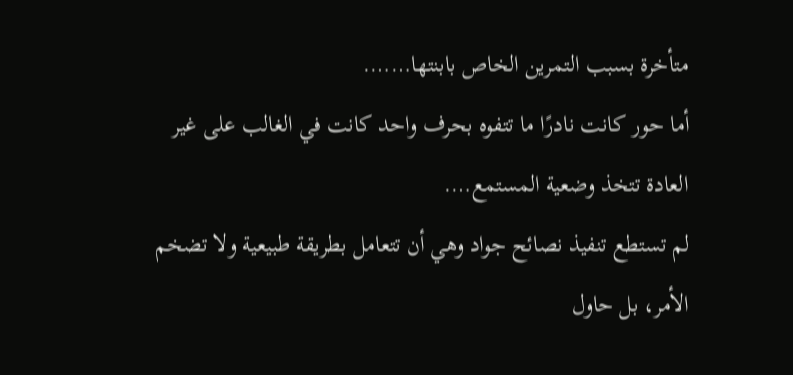متأخرة بسبب التمرين الخاص بابنتها…….
أما حور كانت نادرًا ما تتفوه بحرف واحد كانت في الغالب على غير العادة تتخذ وضعية المستمع….
لم تستطع تنفيذ نصائح جواد وهي أن تتعامل بطريقة طبيعية ولا تضخم الأمر، بل حاول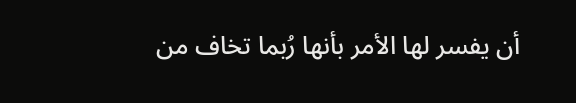أن يفسر لها الأمر بأنها رُبما تخاف من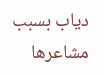دياب بسبب مشاعرها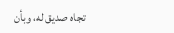تجاه صديق له، وبأن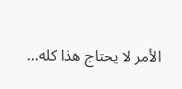الأمر لا يحتاج هذا كله…